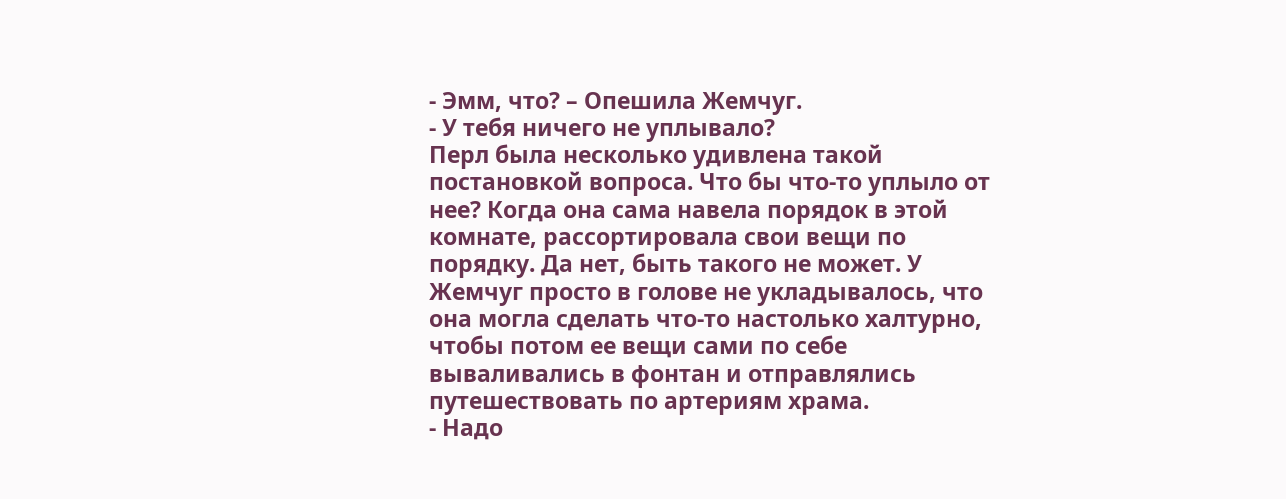- Эмм, что? – Опешила Жемчуг.
- У тебя ничего не уплывало?
Перл была несколько удивлена такой постановкой вопроса. Что бы что-то уплыло от нее? Когда она сама навела порядок в этой комнате, рассортировала свои вещи по порядку. Да нет, быть такого не может. У Жемчуг просто в голове не укладывалось, что она могла сделать что-то настолько халтурно, чтобы потом ее вещи сами по себе вываливались в фонтан и отправлялись путешествовать по артериям храма.
- Надо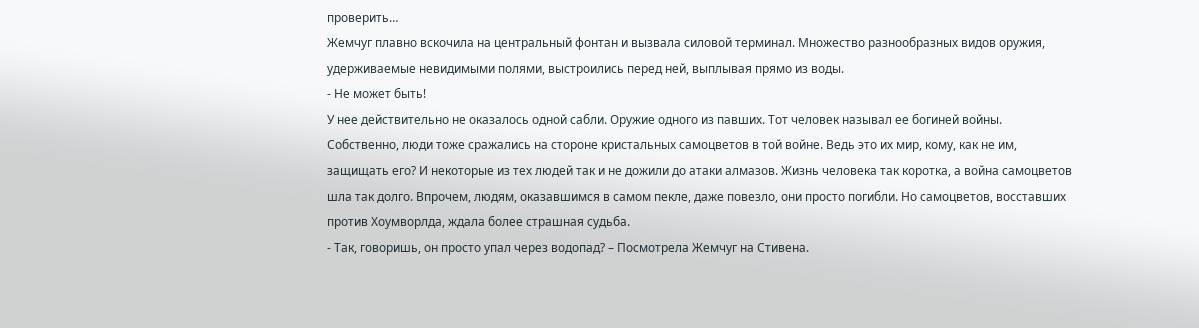проверить…
Жемчуг плавно вскочила на центральный фонтан и вызвала силовой терминал. Множество разнообразных видов оружия, удерживаемые невидимыми полями, выстроились перед ней, выплывая прямо из воды.
- Не может быть!
У нее действительно не оказалось одной сабли. Оружие одного из павших. Тот человек называл ее богиней войны. Собственно, люди тоже сражались на стороне кристальных самоцветов в той войне. Ведь это их мир, кому, как не им, защищать его? И некоторые из тех людей так и не дожили до атаки алмазов. Жизнь человека так коротка, а война самоцветов шла так долго. Впрочем, людям, оказавшимся в самом пекле, даже повезло, они просто погибли. Но самоцветов, восставших против Хоумворлда, ждала более страшная судьба.
- Так, говоришь, он просто упал через водопад? – Посмотрела Жемчуг на Стивена.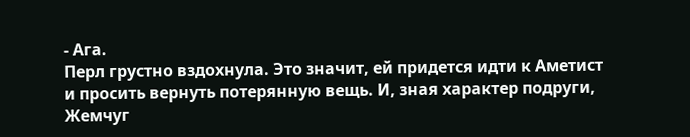- Ага.
Перл грустно вздохнула. Это значит, ей придется идти к Аметист и просить вернуть потерянную вещь. И, зная характер подруги, Жемчуг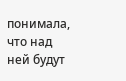понимала, что над ней будут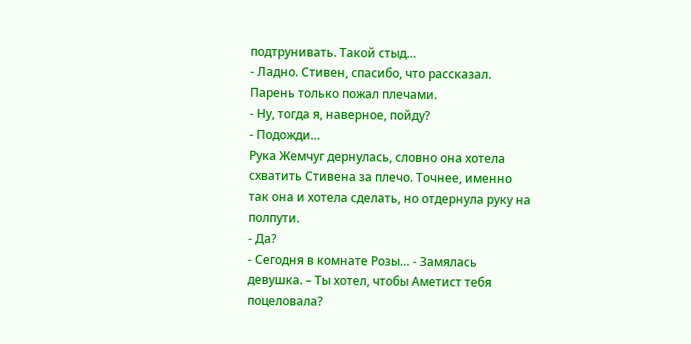подтрунивать. Такой стыд…
- Ладно. Стивен, спасибо, что рассказал.
Парень только пожал плечами.
- Ну, тогда я, наверное, пойду?
- Подожди…
Рука Жемчуг дернулась, словно она хотела схватить Стивена за плечо. Точнее, именно так она и хотела сделать, но отдернула руку на полпути.
- Да?
- Сегодня в комнате Розы… - Замялась девушка. – Ты хотел, чтобы Аметист тебя поцеловала?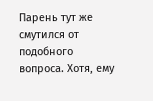Парень тут же смутился от подобного вопроса. Хотя, ему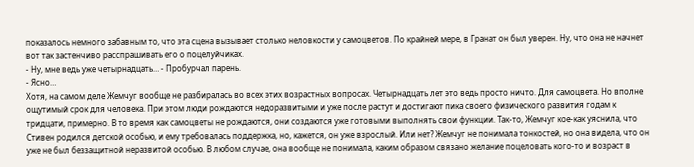показалось немного забавным то, что эта сцена вызывает столько неловкости у самоцветов. По крайней мере, в Гранат он был уверен. Ну, что она не начнет вот так застенчиво расспрашивать его о поцелуйчиках.
- Ну, мне ведь уже четырнадцать… - Пробурчал парень.
- Ясно…
Хотя, на самом деле Жемчуг вообще не разбиралась во всех этих возрастных вопросах. Четырнадцать лет это ведь просто ничто. Для самоцвета. Но вполне ощутимый срок для человека. При этом люди рождаются недоразвитыми и уже после растут и достигают пика своего физического развития годам к тридцати, примерно. В то время как самоцветы не рождаются, они создаются уже готовыми выполнять свои функции. Так-то, Жемчуг кое-как уяснила, что Стивен родился детской особью, и ему требовалась поддержка, но, кажется, он уже взрослый. Или нет? Жемчуг не понимала тонкостей, но она видела, что он уже не был беззащитной неразвитой особью. В любом случае, она вообще не понимала, каким образом связано желание поцеловать кого-то и возраст в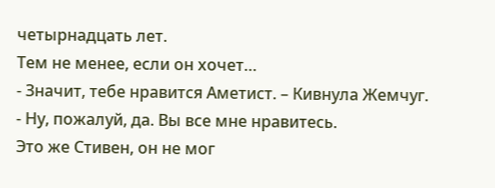четырнадцать лет.
Тем не менее, если он хочет…
- Значит, тебе нравится Аметист. – Кивнула Жемчуг.
- Ну, пожалуй, да. Вы все мне нравитесь.
Это же Стивен, он не мог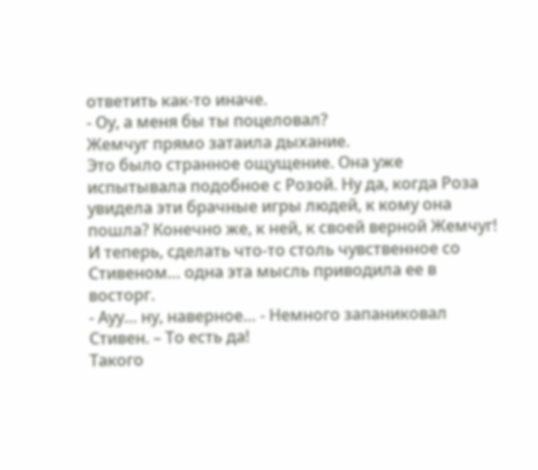ответить как-то иначе.
- Оу, а меня бы ты поцеловал?
Жемчуг прямо затаила дыхание.
Это было странное ощущение. Она уже испытывала подобное с Розой. Ну да, когда Роза увидела эти брачные игры людей, к кому она пошла? Конечно же, к ней, к своей верной Жемчуг! И теперь, сделать что-то столь чувственное со Стивеном… одна эта мысль приводила ее в восторг.
- Ауу… ну, наверное… - Немного запаниковал Стивен. – То есть да!
Такого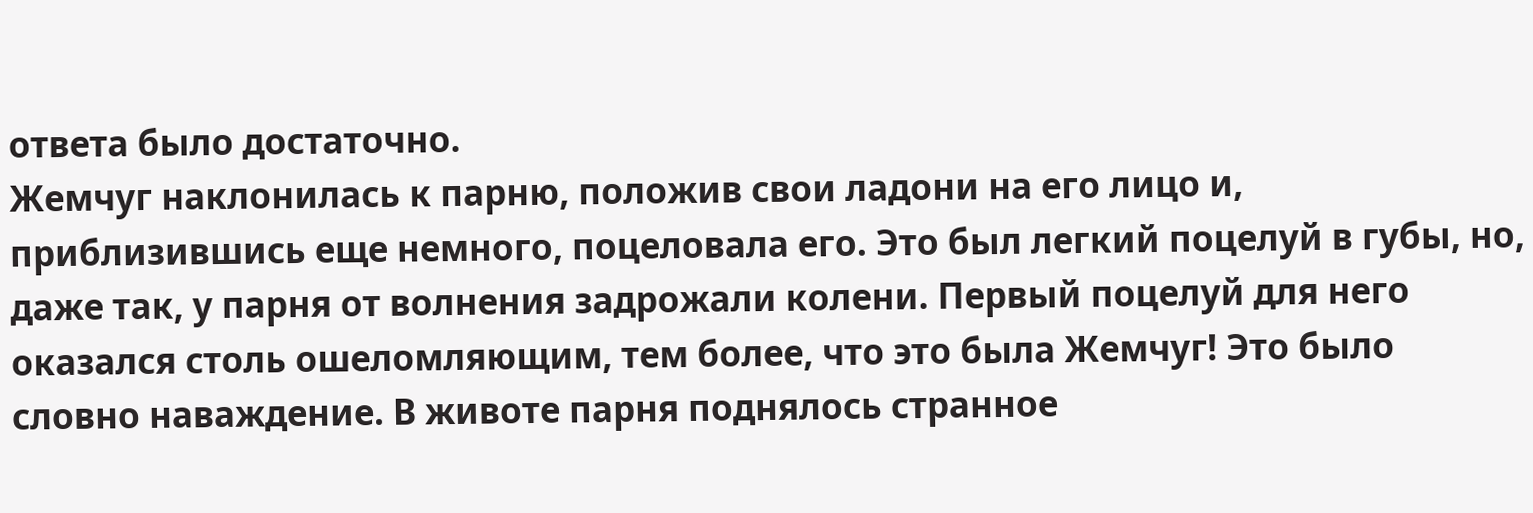ответа было достаточно.
Жемчуг наклонилась к парню, положив свои ладони на его лицо и, приблизившись еще немного, поцеловала его. Это был легкий поцелуй в губы, но, даже так, у парня от волнения задрожали колени. Первый поцелуй для него оказался столь ошеломляющим, тем более, что это была Жемчуг! Это было словно наваждение. В животе парня поднялось странное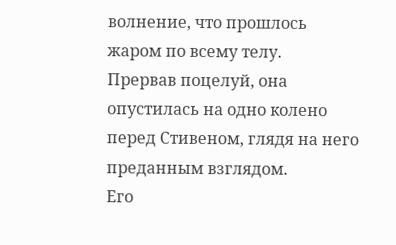волнение, что прошлось жаром по всему телу.
Прервав поцелуй, она опустилась на одно колено перед Стивеном, глядя на него преданным взглядом.
Его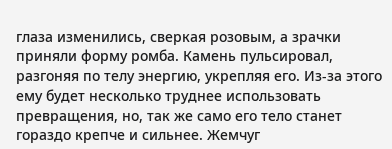глаза изменились, сверкая розовым, а зрачки приняли форму ромба. Камень пульсировал, разгоняя по телу энергию, укрепляя его. Из-за этого ему будет несколько труднее использовать превращения, но, так же само его тело станет гораздо крепче и сильнее. Жемчуг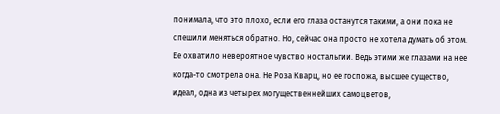понимала, что это плохо, если его глаза останутся такими, а они пока не спешили меняться обратно. Но, сейчас она просто не хотела думать об этом. Ее охватило невероятное чувство ностальгии. Ведь этими же глазами на нее когда-то смотрела она. Не Роза Кварц, но ее госпожа, высшее существо, идеал, одна из четырех могущественнейших самоцветов,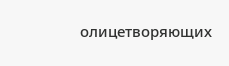олицетворяющих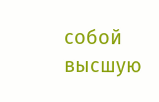собой высшую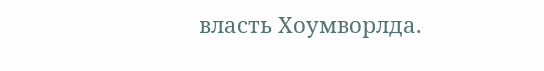власть Хоумворлда.